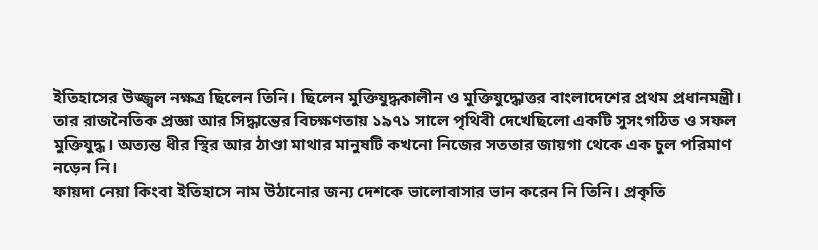ইতিহাসের উজ্জ্বল নক্ষত্র ছিলেন তিনি। ছিলেন মুক্তিযুদ্ধকালীন ও মুক্তিযুদ্ধোত্তর বাংলাদেশের প্রথম প্রধানমন্ত্রী। তার রাজনৈতিক প্রজ্ঞা আর সিদ্ধান্তের বিচক্ষণতায় ১৯৭১ সালে পৃথিবী দেখেছিলো একটি সুসংগঠিত ও সফল মুক্তিযুদ্ধ। অত্যন্ত ধীর স্থির আর ঠাণ্ডা মাথার মানুষটি কখনো নিজের সততার জায়গা থেকে এক চুল পরিমাণ নড়েন নি।
ফায়দা নেয়া কিংবা ইতিহাসে নাম উঠানোর জন্য দেশকে ভালোবাসার ভান করেন নি তিনি। প্রকৃতি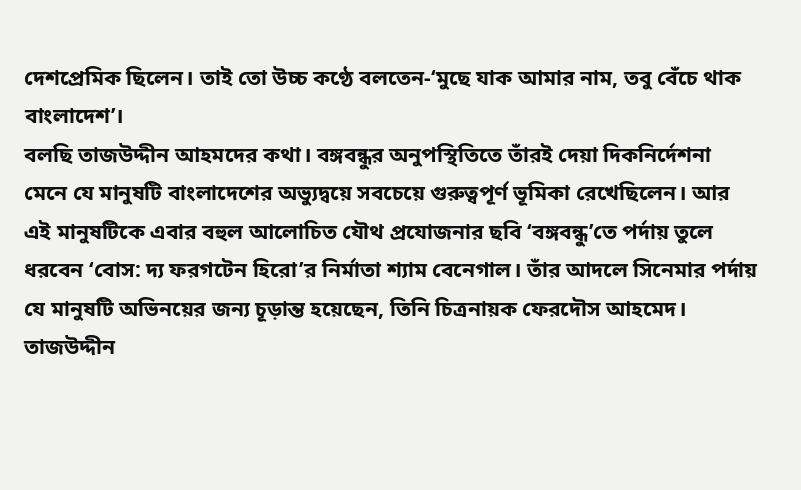দেশপ্রেমিক ছিলেন। তাই তো উচ্চ কণ্ঠে বলতেন-‘মুছে যাক আমার নাম, তবু বেঁচে থাক বাংলাদেশ’।
বলছি তাজউদ্দীন আহমদের কথা। বঙ্গবন্ধুর অনুপস্থিতিতে তাঁরই দেয়া দিকনির্দেশনা মেনে যে মানুষটি বাংলাদেশের অভ্যুদ্বয়ে সবচেয়ে গুরুত্বপূর্ণ ভূমিকা রেখেছিলেন। আর এই মানুষটিকে এবার বহুল আলোচিত যৌথ প্রযোজনার ছবি ‘বঙ্গবন্ধু’তে পর্দায় তুলে ধরবেন ‘বোস: দ্য ফরগটেন হিরো’র নির্মাতা শ্যাম বেনেগাল। তাঁর আদলে সিনেমার পর্দায় যে মানুষটি অভিনয়ের জন্য চূড়ান্ত হয়েছেন, তিনি চিত্রনায়ক ফেরদৌস আহমেদ।
তাজউদ্দীন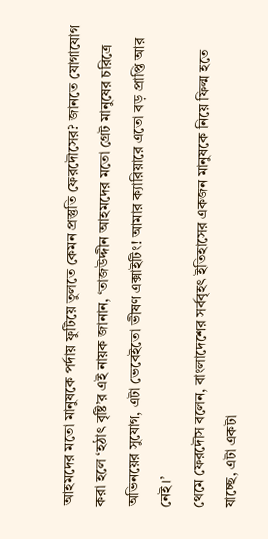আহমদের মতো মানুষকে পর্দায় ফুটিয়ে তুলতে কেমন প্রস্তুতি ফেরদৌসের? জানতে যোগাযোগ করা হলে ‘হঠাৎ বৃষ্টি’র এই নায়ক জানান, ‘তাজউদ্দীন আহমদের মতো গ্রেট মানুষের চরিত্রে অভিনয়ের সুযোগ, এটা ভেবেইতো ভীষণ এক্সাইটিং! আমার ক্যারিয়ারে এতো বড় প্রাপ্তি আর নেই।’
থেমে ফেরদৌস বলেন, বাংলাদেশের সর্ববৃহৎ ইতিহাসের একজন মানুষকে নিয়ে ফিল্ম হতে যাচ্ছে, এটা একটা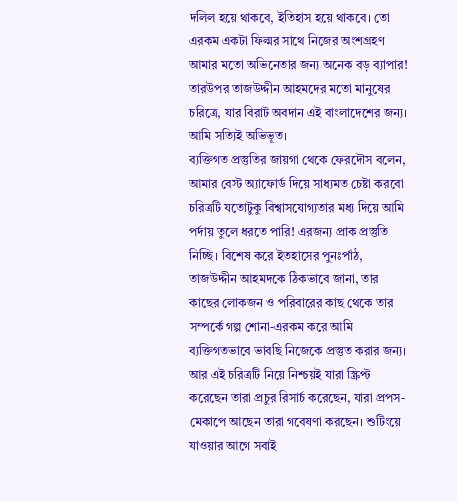দলিল হয়ে থাকবে, ইতিহাস হয়ে থাকবে। তো এরকম একটা ফিল্মর সাথে নিজের অংশগ্রহণ আমার মতো অভিনেতার জন্য অনেক বড় ব্যাপার! তারউপর তাজউদ্দীন আহমদের মতো মানুষের চরিত্রে, যার বিরাট অবদান এই বাংলাদেশের জন্য। আমি সত্যিই অভিভূত।
ব্যক্তিগত প্রস্তুতির জায়গা থেকে ফেরদৌস বলেন, আমার বেস্ট অ্যাফোর্ড দিয়ে সাধ্যমত চেষ্টা করবো চরিত্রটি যতোটুকু বিশ্বাসযোগ্যতার মধ্য দিয়ে আমি পর্দায় তুলে ধরতে পারি! এরজন্য প্রাক প্রস্তুতি নিচ্ছি। বিশেষ করে ইতহাসের পুনঃর্পাঠ, তাজউদ্দীন আহমদকে ঠিকভাবে জানা, তার কাছের লোকজন ও পরিবারের কাছ থেকে তার সম্পর্কে গল্প শোনা-এরকম করে আমি ব্যক্তিগতভাবে ভাবছি নিজেকে প্রস্তুত করার জন্য। আর এই চরিত্রটি নিয়ে নিশ্চয়ই যারা স্ক্রিপ্ট করেছেন তারা প্রচুর রিসার্চ করেছেন, যারা প্রপস-মেকাপে আছেন তারা গবেষণা করছেন। শুটিংয়ে যাওয়ার আগে সবাই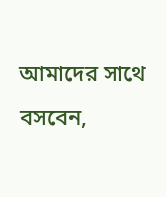আমাদের সাথে বসবেন,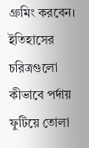গ্রুমিং করবেন। ইতিহাসের চরিত্রগুলো কীভাবে পর্দায় ফুটিয়ে তোলা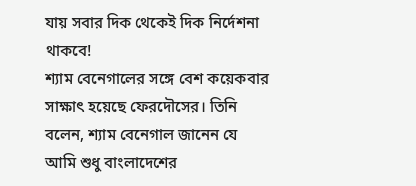যায় সবার দিক থেকেই দিক নির্দেশনা থাকবে!
শ্যাম বেনেগালের সঙ্গে বেশ কয়েকবার সাক্ষাৎ হয়েছে ফেরদৌসের। তিনি বলেন, শ্যাম বেনেগাল জানেন যে আমি শুধু বাংলাদেশের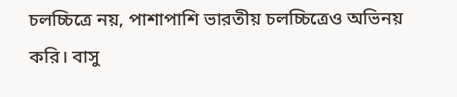চলচ্চিত্রে নয়, পাশাপাশি ভারতীয় চলচ্চিত্রেও অভিনয় করি। বাসু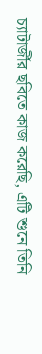চ্যাটার্জীর ছবিতে কাজ করেছি, এটি শুনে তিনি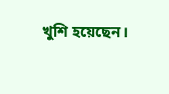খুশি হয়েছেন।